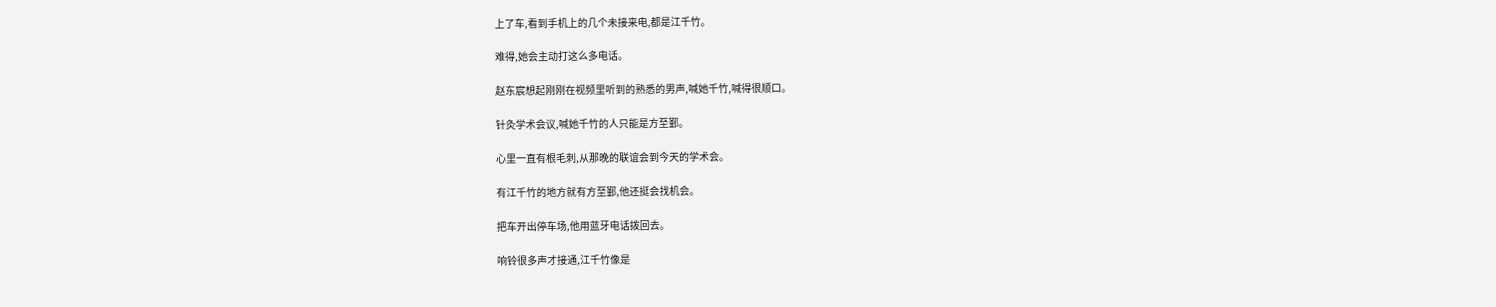上了车,看到手机上的几个未接来电,都是江千竹。

难得,她会主动打这么多电话。

赵东宸想起刚刚在视频里听到的熟悉的男声,喊她千竹,喊得很顺口。

针灸学术会议,喊她千竹的人只能是方至鄞。

心里一直有根毛刺,从那晚的联谊会到今天的学术会。

有江千竹的地方就有方至鄞,他还挺会找机会。

把车开出停车场,他用蓝牙电话拨回去。

响铃很多声才接通,江千竹像是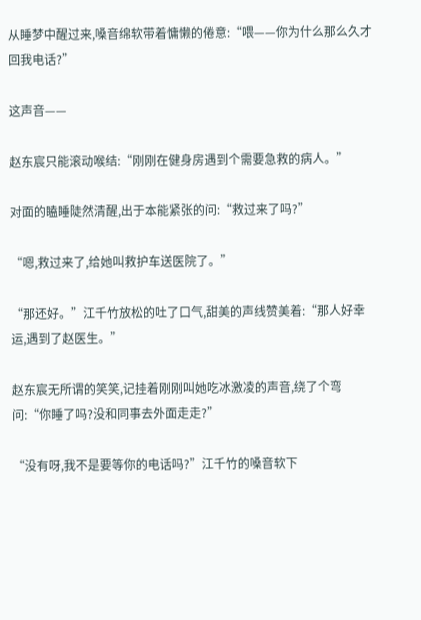从睡梦中醒过来,嗓音绵软带着慵懒的倦意:“喂——你为什么那么久才回我电话?”

这声音——

赵东宸只能滚动喉结:“刚刚在健身房遇到个需要急救的病人。”

对面的瞌睡陡然清醒,出于本能紧张的问:“救过来了吗?”

“嗯,救过来了,给她叫救护车送医院了。”

“那还好。”江千竹放松的吐了口气,甜美的声线赞美着:“那人好幸运,遇到了赵医生。”

赵东宸无所谓的笑笑,记挂着刚刚叫她吃冰激凌的声音,绕了个弯问:“你睡了吗?没和同事去外面走走?”

“没有呀,我不是要等你的电话吗?”江千竹的嗓音软下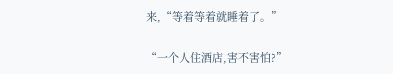来,“等着等着就睡着了。”

“一个人住酒店,害不害怕?”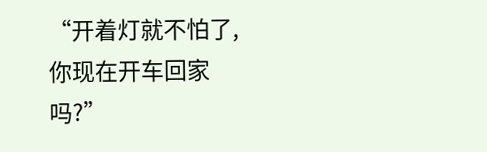“开着灯就不怕了,你现在开车回家吗?”